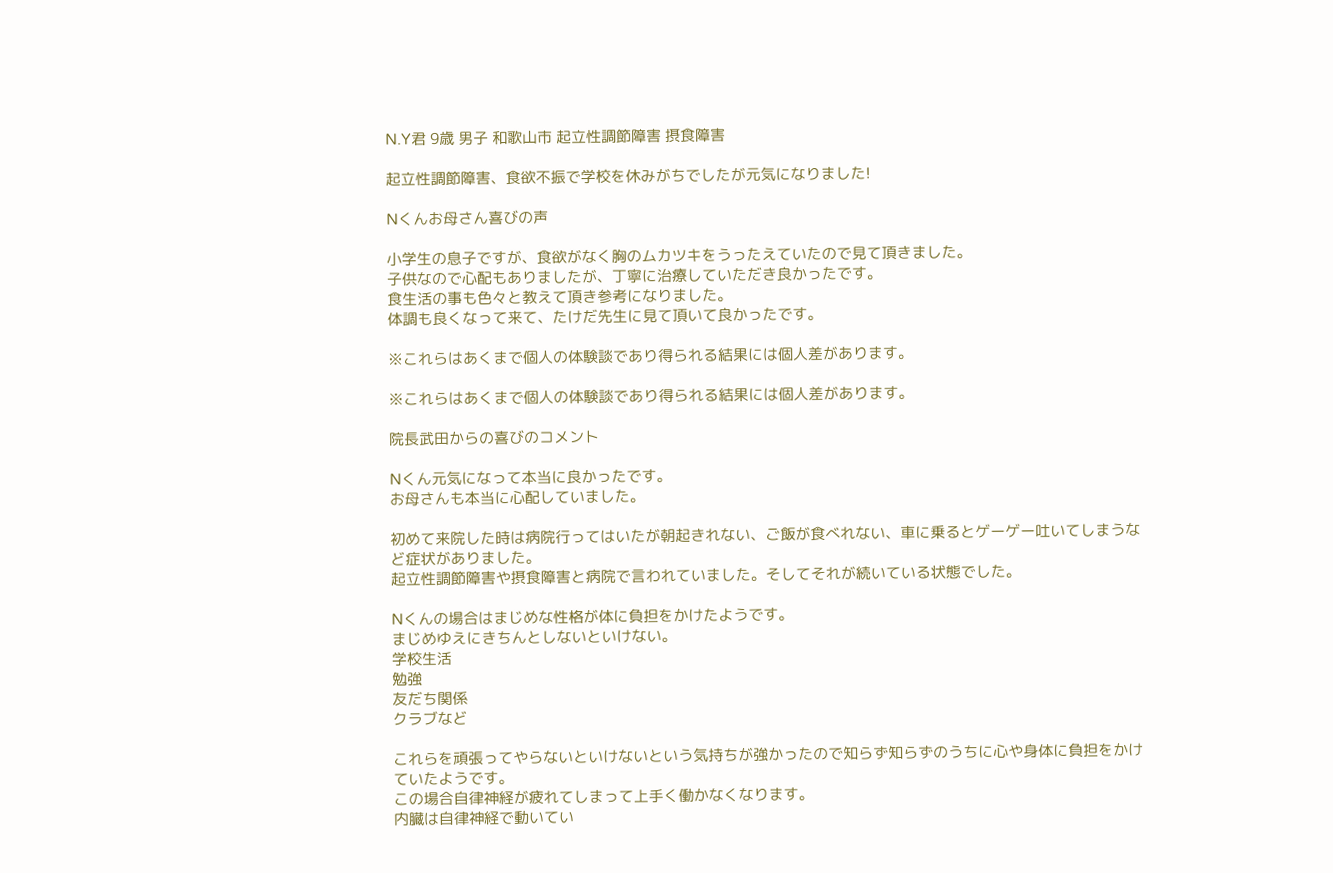N.Y君 9歳 男子 和歌山市 起立性調節障害 摂食障害

起立性調節障害、食欲不振で学校を休みがちでしたが元気になりました!

Nくんお母さん喜びの声

小学生の息子ですが、食欲がなく胸のムカツキをうったえていたので見て頂きました。
子供なので心配もありましたが、丁寧に治療していただき良かったです。
食生活の事も色々と教えて頂き参考になりました。
体調も良くなって来て、たけだ先生に見て頂いて良かったです。

※これらはあくまで個人の体験談であり得られる結果には個人差があります。

※これらはあくまで個人の体験談であり得られる結果には個人差があります。

院長武田からの喜びのコメント

Nくん元気になって本当に良かったです。
お母さんも本当に心配していました。

初めて来院した時は病院行ってはいたが朝起きれない、ご飯が食べれない、車に乗るとゲーゲー吐いてしまうなど症状がありました。
起立性調節障害や摂食障害と病院で言われていました。そしてそれが続いている状態でした。

Nくんの場合はまじめな性格が体に負担をかけたようです。
まじめゆえにきちんとしないといけない。
学校生活
勉強
友だち関係
クラブなど

これらを頑張ってやらないといけないという気持ちが強かったので知らず知らずのうちに心や身体に負担をかけていたようです。
この場合自律神経が疲れてしまって上手く働かなくなります。
内臓は自律神経で動いてい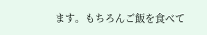ます。もちろんご飯を食べて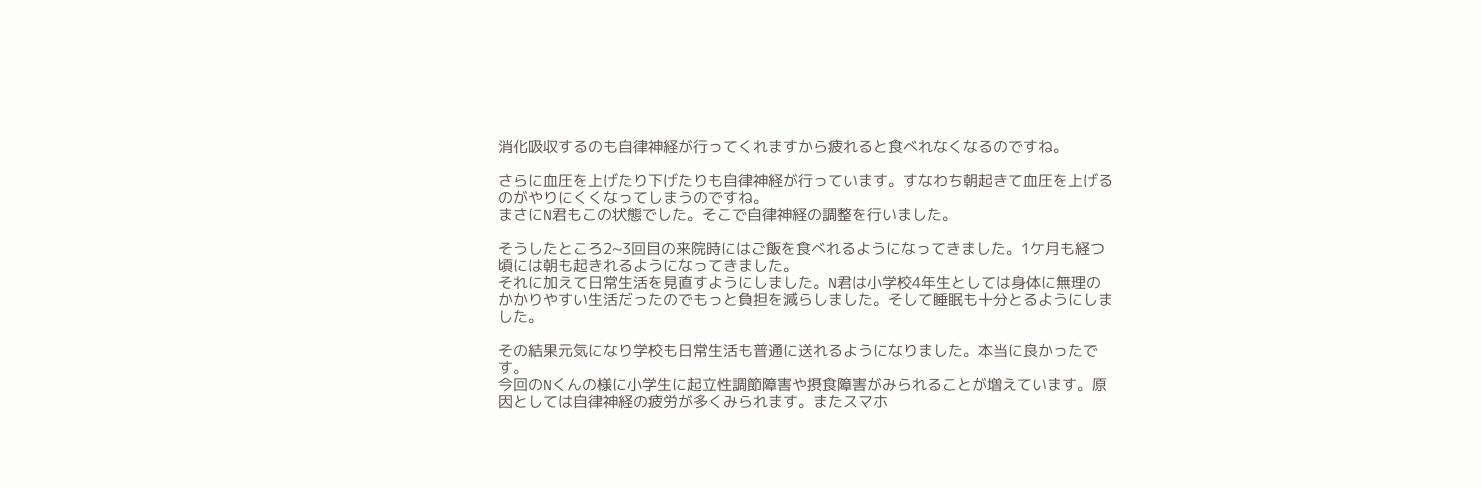消化吸収するのも自律神経が行ってくれますから疲れると食べれなくなるのですね。

さらに血圧を上げたり下げたりも自律神経が行っています。すなわち朝起きて血圧を上げるのがやりにくくなってしまうのですね。
まさにN君もこの状態でした。そこで自律神経の調整を行いました。

そうしたところ2~3回目の来院時にはご飯を食べれるようになってきました。1ケ月も経つ頃には朝も起きれるようになってきました。
それに加えて日常生活を見直すようにしました。N君は小学校4年生としては身体に無理のかかりやすい生活だったのでもっと負担を減らしました。そして睡眠も十分とるようにしました。

その結果元気になり学校も日常生活も普通に送れるようになりました。本当に良かったです。
今回のNくんの様に小学生に起立性調節障害や摂食障害がみられることが増えています。原因としては自律神経の疲労が多くみられます。またスマホ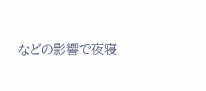などの影響で夜寝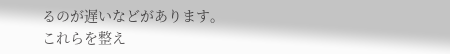るのが遅いなどがあります。
これらを整え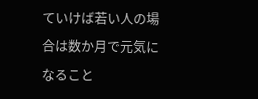ていけば若い人の場合は数か月で元気になること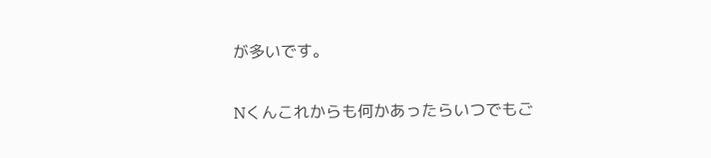が多いです。

Nくんこれからも何かあったらいつでもご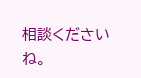相談くださいね。